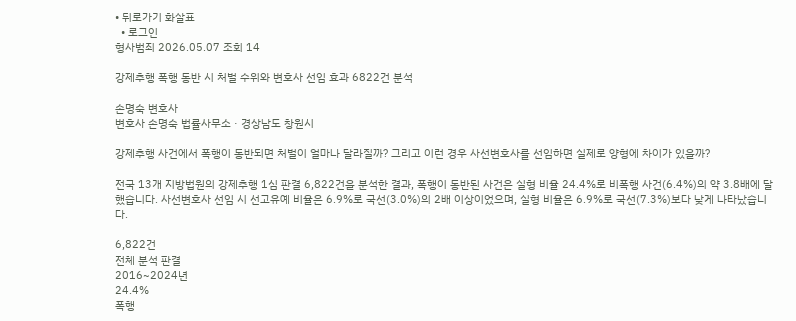• 뒤로가기 화살표
  • 로그인
형사범죄 2026.05.07 조회 14

강제추행 폭행 동반 시 처벌 수위와 변호사 선임 효과 6822건 분석

손명숙 변호사
변호사 손명숙 법률사무소 · 경상남도 창원시

강제추행 사건에서 폭행이 동반되면 처벌이 얼마나 달라질까? 그리고 이런 경우 사선변호사를 선임하면 실제로 양형에 차이가 있을까?

전국 13개 지방법원의 강제추행 1심 판결 6,822건을 분석한 결과, 폭행이 동반된 사건은 실형 비율 24.4%로 비폭행 사건(6.4%)의 약 3.8배에 달했습니다. 사선변호사 선임 시 선고유예 비율은 6.9%로 국선(3.0%)의 2배 이상이었으며, 실형 비율은 6.9%로 국선(7.3%)보다 낮게 나타났습니다.

6,822건
전체 분석 판결
2016~2024년
24.4%
폭행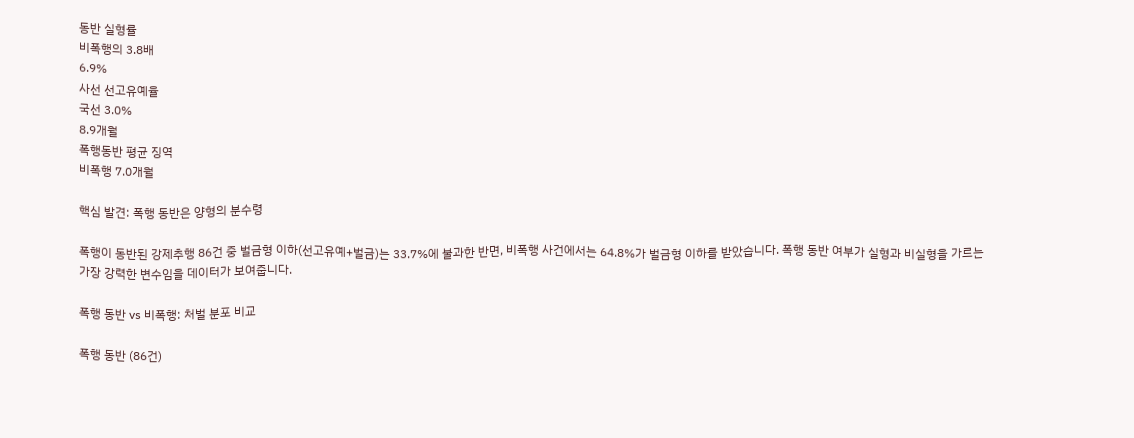동반 실형률
비폭행의 3.8배
6.9%
사선 선고유예율
국선 3.0%
8.9개월
폭행동반 평균 징역
비폭행 7.0개월

핵심 발견: 폭행 동반은 양형의 분수령

폭행이 동반된 강제추행 86건 중 벌금형 이하(선고유예+벌금)는 33.7%에 불과한 반면, 비폭행 사건에서는 64.8%가 벌금형 이하를 받았습니다. 폭행 동반 여부가 실형과 비실형을 가르는 가장 강력한 변수임을 데이터가 보여줍니다.

폭행 동반 vs 비폭행: 처벌 분포 비교

폭행 동반 (86건)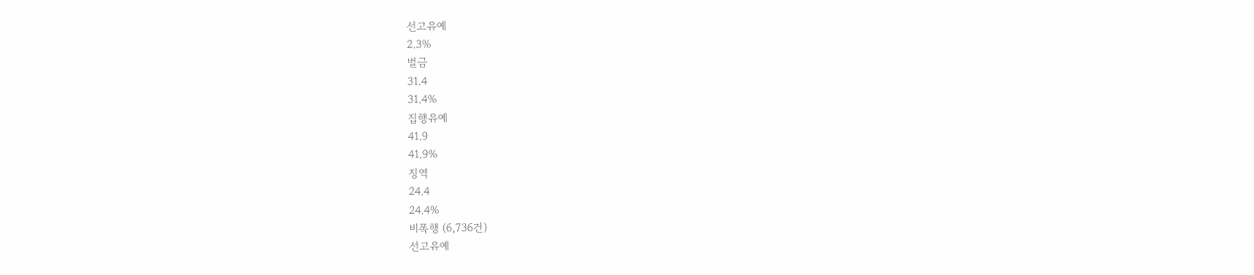선고유예
2.3%
벌금
31.4
31.4%
집행유예
41.9
41.9%
징역
24.4
24.4%
비폭행 (6,736건)
선고유예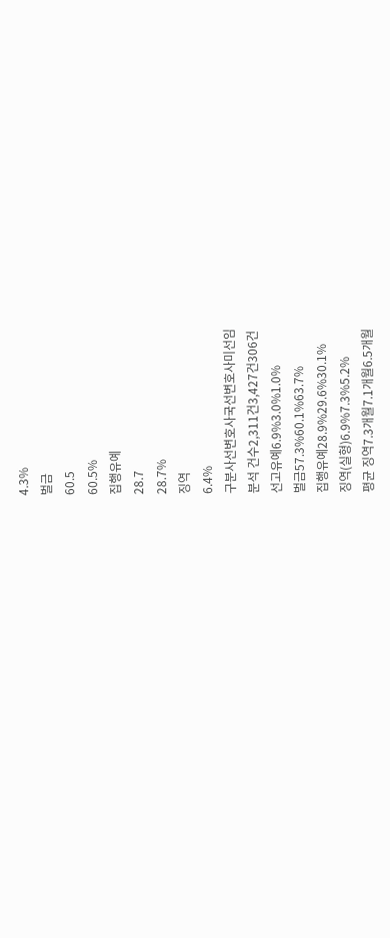4.3%
벌금
60.5
60.5%
집행유예
28.7
28.7%
징역
6.4%
구분사선변호사국선변호사미선임
분석 건수2,311건3,427건306건
선고유예6.9%3.0%1.0%
벌금57.3%60.1%63.7%
집행유예28.9%29.6%30.1%
징역(실형)6.9%7.3%5.2%
평균 징역7.3개월7.1개월6.5개월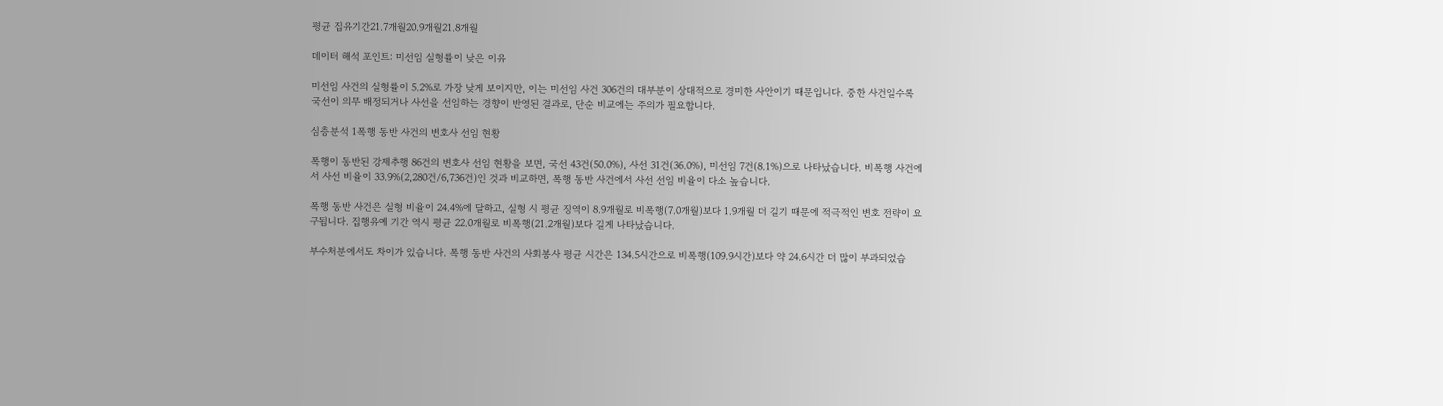평균 집유기간21.7개월20.9개월21.8개월

데이터 해석 포인트: 미선임 실형률이 낮은 이유

미선임 사건의 실형률이 5.2%로 가장 낮게 보이지만, 이는 미선임 사건 306건의 대부분이 상대적으로 경미한 사안이기 때문입니다. 중한 사건일수록 국선이 의무 배정되거나 사선을 선임하는 경향이 반영된 결과로, 단순 비교에는 주의가 필요합니다.

심층분석 1폭행 동반 사건의 변호사 선임 현황

폭행이 동반된 강제추행 86건의 변호사 선임 현황을 보면, 국선 43건(50.0%), 사선 31건(36.0%), 미선임 7건(8.1%)으로 나타났습니다. 비폭행 사건에서 사선 비율이 33.9%(2,280건/6,736건)인 것과 비교하면, 폭행 동반 사건에서 사선 선임 비율이 다소 높습니다.

폭행 동반 사건은 실형 비율이 24.4%에 달하고, 실형 시 평균 징역이 8.9개월로 비폭행(7.0개월)보다 1.9개월 더 길기 때문에 적극적인 변호 전략이 요구됩니다. 집행유예 기간 역시 평균 22.0개월로 비폭행(21.2개월)보다 길게 나타났습니다.

부수처분에서도 차이가 있습니다. 폭행 동반 사건의 사회봉사 평균 시간은 134.5시간으로 비폭행(109.9시간)보다 약 24.6시간 더 많이 부과되었습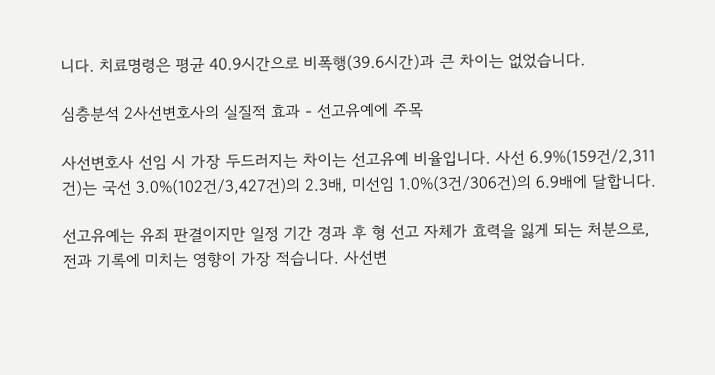니다. 치료명령은 평균 40.9시간으로 비폭행(39.6시간)과 큰 차이는 없었습니다.

심층분석 2사선변호사의 실질적 효과 - 선고유예에 주목

사선변호사 선임 시 가장 두드러지는 차이는 선고유예 비율입니다. 사선 6.9%(159건/2,311건)는 국선 3.0%(102건/3,427건)의 2.3배, 미선임 1.0%(3건/306건)의 6.9배에 달합니다.

선고유예는 유죄 판결이지만 일정 기간 경과 후 형 선고 자체가 효력을 잃게 되는 처분으로, 전과 기록에 미치는 영향이 가장 적습니다. 사선변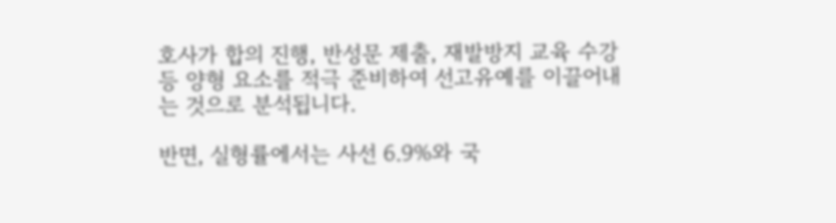호사가 합의 진행, 반성문 제출, 재발방지 교육 수강 등 양형 요소를 적극 준비하여 선고유예를 이끌어내는 것으로 분석됩니다.

반면, 실형률에서는 사선 6.9%와 국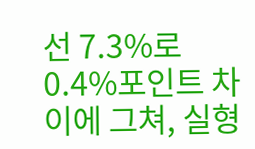선 7.3%로 0.4%포인트 차이에 그쳐, 실형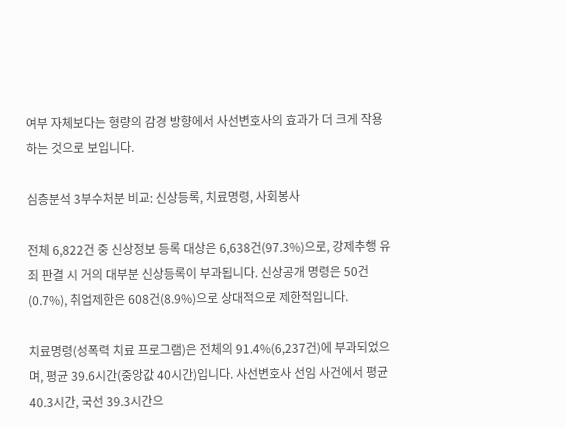여부 자체보다는 형량의 감경 방향에서 사선변호사의 효과가 더 크게 작용하는 것으로 보입니다.

심층분석 3부수처분 비교: 신상등록, 치료명령, 사회봉사

전체 6,822건 중 신상정보 등록 대상은 6,638건(97.3%)으로, 강제추행 유죄 판결 시 거의 대부분 신상등록이 부과됩니다. 신상공개 명령은 50건(0.7%), 취업제한은 608건(8.9%)으로 상대적으로 제한적입니다.

치료명령(성폭력 치료 프로그램)은 전체의 91.4%(6,237건)에 부과되었으며, 평균 39.6시간(중앙값 40시간)입니다. 사선변호사 선임 사건에서 평균 40.3시간, 국선 39.3시간으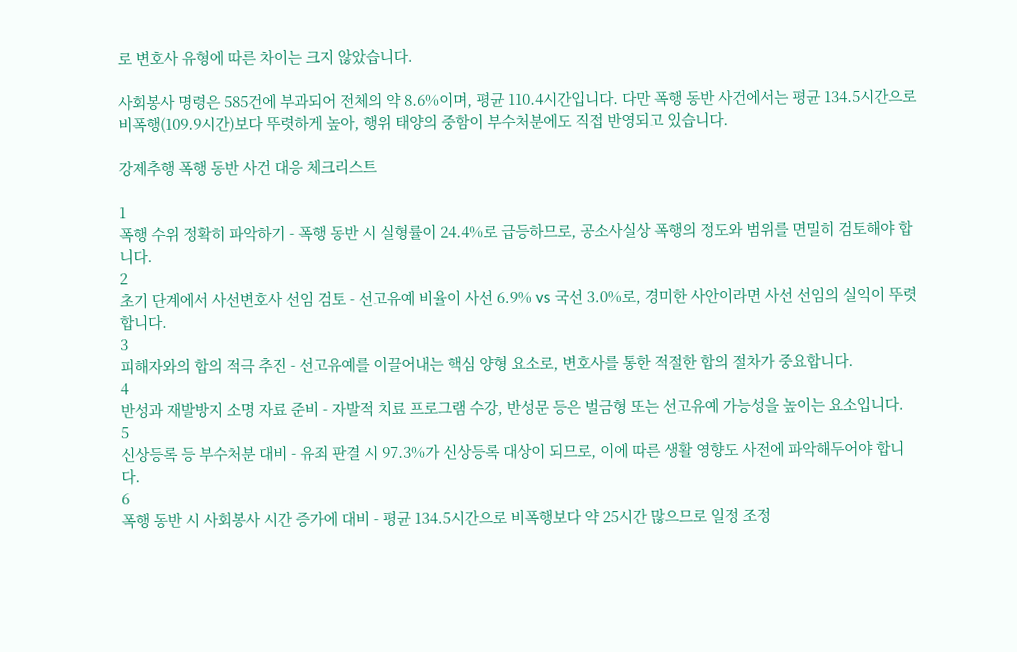로 변호사 유형에 따른 차이는 크지 않았습니다.

사회봉사 명령은 585건에 부과되어 전체의 약 8.6%이며, 평균 110.4시간입니다. 다만 폭행 동반 사건에서는 평균 134.5시간으로 비폭행(109.9시간)보다 뚜렷하게 높아, 행위 태양의 중함이 부수처분에도 직접 반영되고 있습니다.

강제추행 폭행 동반 사건 대응 체크리스트

1
폭행 수위 정확히 파악하기 - 폭행 동반 시 실형률이 24.4%로 급등하므로, 공소사실상 폭행의 정도와 범위를 면밀히 검토해야 합니다.
2
초기 단계에서 사선변호사 선임 검토 - 선고유예 비율이 사선 6.9% vs 국선 3.0%로, 경미한 사안이라면 사선 선임의 실익이 뚜렷합니다.
3
피해자와의 합의 적극 추진 - 선고유예를 이끌어내는 핵심 양형 요소로, 변호사를 통한 적절한 합의 절차가 중요합니다.
4
반성과 재발방지 소명 자료 준비 - 자발적 치료 프로그램 수강, 반성문 등은 벌금형 또는 선고유예 가능성을 높이는 요소입니다.
5
신상등록 등 부수처분 대비 - 유죄 판결 시 97.3%가 신상등록 대상이 되므로, 이에 따른 생활 영향도 사전에 파악해두어야 합니다.
6
폭행 동반 시 사회봉사 시간 증가에 대비 - 평균 134.5시간으로 비폭행보다 약 25시간 많으므로 일정 조정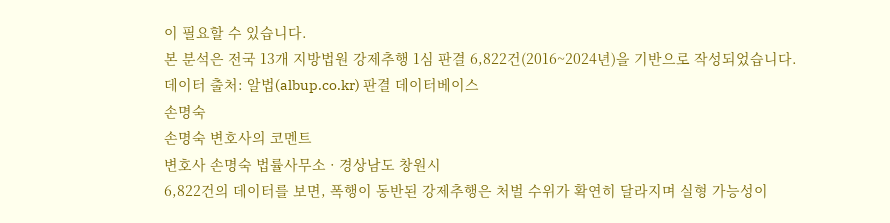이 필요할 수 있습니다.
본 분석은 전국 13개 지방법원 강제추행 1심 판결 6,822건(2016~2024년)을 기반으로 작성되었습니다.
데이터 출처: 알법(albup.co.kr) 판결 데이터베이스
손명숙
손명숙 변호사의 코멘트
변호사 손명숙 법률사무소 · 경상남도 창원시
6,822건의 데이터를 보면, 폭행이 동반된 강제추행은 처벌 수위가 확연히 달라지며 실형 가능성이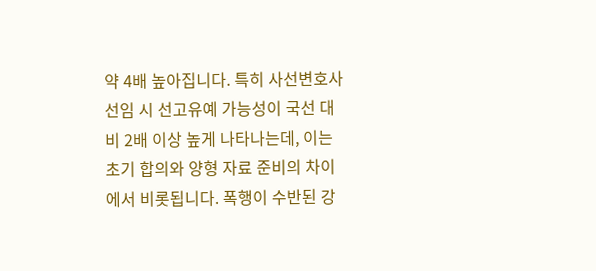약 4배 높아집니다. 특히 사선변호사 선임 시 선고유예 가능성이 국선 대비 2배 이상 높게 나타나는데, 이는 초기 합의와 양형 자료 준비의 차이에서 비롯됩니다. 폭행이 수반된 강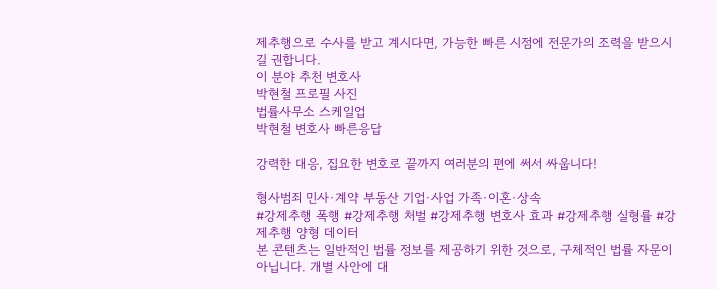제추행으로 수사를 받고 계시다면, 가능한 빠른 시점에 전문가의 조력을 받으시길 권합니다.
이 분야 추천 변호사
박현철 프로필 사진
법률사무소 스케일업
박현철 변호사 빠른응답

강력한 대응, 집요한 변호로 끝까지 여러분의 편에 써서 싸웁니다!

형사범죄 민사·계약 부동산 기업·사업 가족·이혼·상속
#강제추행 폭행 #강제추행 처벌 #강제추행 변호사 효과 #강제추행 실형률 #강제추행 양형 데이터
본 콘텐츠는 일반적인 법률 정보를 제공하기 위한 것으로, 구체적인 법률 자문이 아닙니다. 개별 사안에 대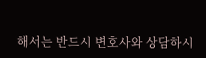해서는 반드시 변호사와 상담하시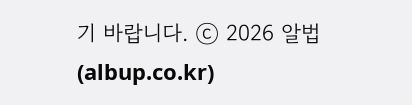기 바랍니다. ⓒ 2026 알법(albup.co.kr)